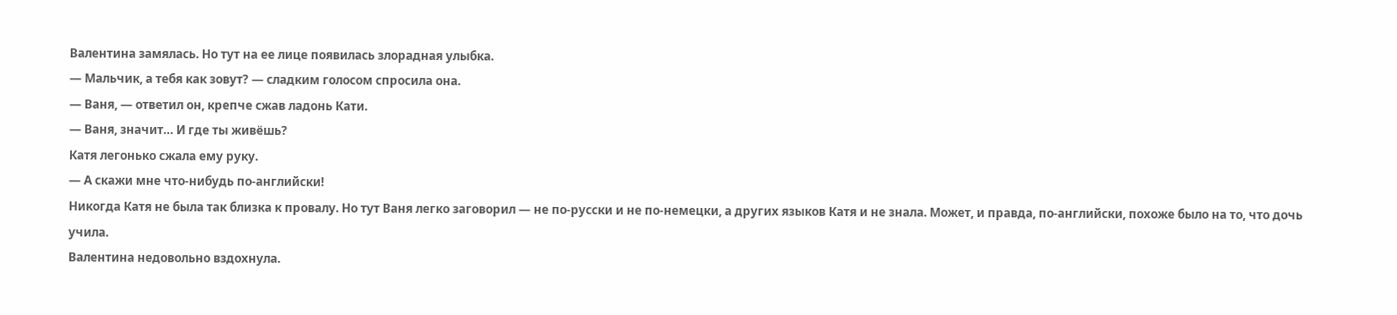Валентина замялась. Но тут на ее лице появилась злорадная улыбка.
— Мальчик, а тебя как зовут? — сладким голосом спросила она.
— Ваня, — ответил он, крепче сжав ладонь Кати.
— Ваня, значит… И где ты живёшь?
Катя легонько сжала ему руку.
— А скажи мне что-нибудь по-английски!
Никогда Катя не была так близка к провалу. Но тут Ваня легко заговорил — не по-русски и не по-немецки, а других языков Катя и не знала. Может, и правда, по-английски, похоже было на то, что дочь учила.
Валентина недовольно вздохнула.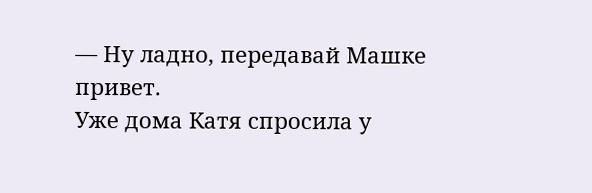— Ну ладно, передавай Машке привет.
Уже дома Катя спросила у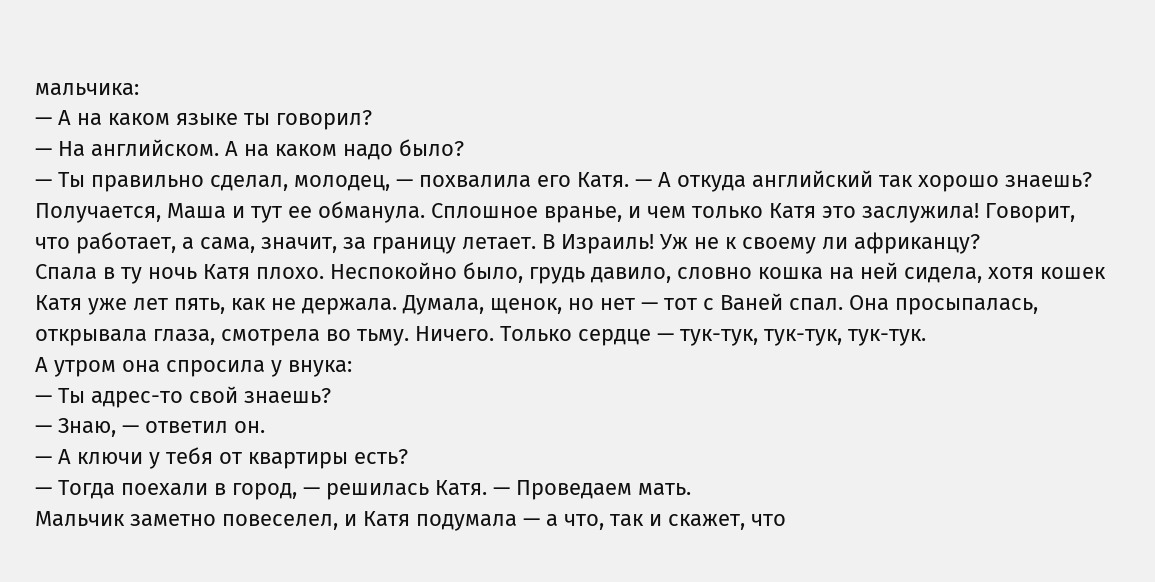мальчика:
— А на каком языке ты говорил?
— На английском. А на каком надо было?
— Ты правильно сделал, молодец, — похвалила его Катя. — А откуда английский так хорошо знаешь?
Получается, Маша и тут ее обманула. Сплошное вранье, и чем только Катя это заслужила! Говорит, что работает, а сама, значит, за границу летает. В Израиль! Уж не к своему ли африканцу?
Спала в ту ночь Катя плохо. Неспокойно было, грудь давило, словно кошка на ней сидела, хотя кошек Катя уже лет пять, как не держала. Думала, щенок, но нет — тот с Ваней спал. Она просыпалась, открывала глаза, смотрела во тьму. Ничего. Только сердце — тук-тук, тук-тук, тук-тук.
А утром она спросила у внука:
— Ты адрес-то свой знаешь?
— Знаю, — ответил он.
— А ключи у тебя от квартиры есть?
— Тогда поехали в город, — решилась Катя. — Проведаем мать.
Мальчик заметно повеселел, и Катя подумала — а что, так и скажет, что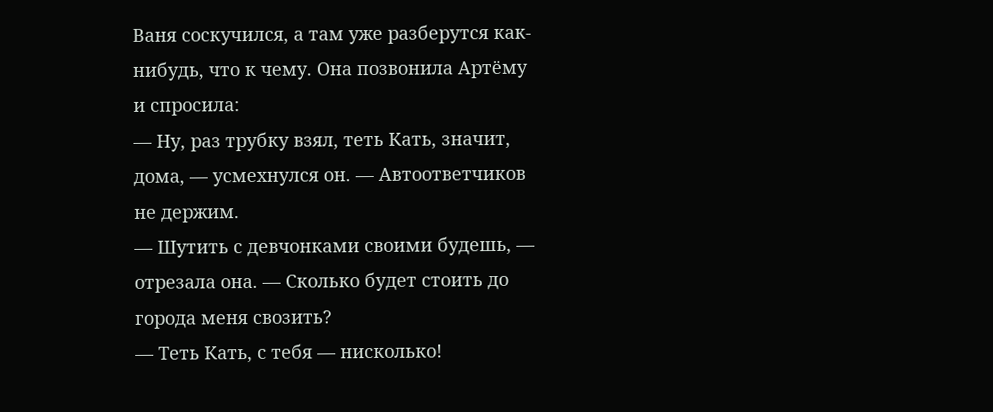Ваня соскучился, а там уже разберутся как-нибудь, что к чему. Она позвонила Артёму и спросила:
— Ну, раз трубку взял, теть Кать, значит, дома, — усмехнулся он. — Автоответчиков не держим.
— Шутить с девчонками своими будешь, — отрезала она. — Сколько будет стоить до города меня свозить?
— Теть Кать, с тебя — нисколько!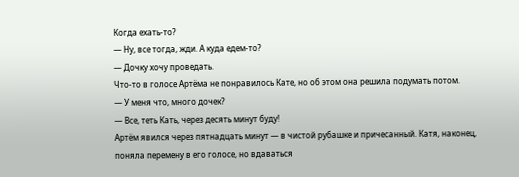Когда ехать-то?
— Ну, все тогда, жди. А куда едем-то?
— Дочку хочу проведать.
Что-то в голосе Артёма не понравилось Кате, но об этом она решила подумать потом.
— У меня что, много дочек?
— Все, теть Кать, через десять минут буду!
Артём явился через пятнадцать минут — в чистой рубашке и причесанный. Катя, наконец, поняла перемену в его голосе, но вдаваться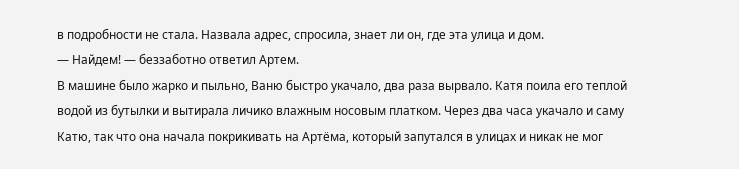в подробности не стала. Назвала адрес, спросила, знает ли он, где эта улица и дом.
— Найдем! — беззаботно ответил Артем.
В машине было жарко и пыльно, Ваню быстро укачало, два раза вырвало. Катя поила его теплой водой из бутылки и вытирала личико влажным носовым платком. Через два часа укачало и саму Катю, так что она начала покрикивать на Артёма, который запутался в улицах и никак не мог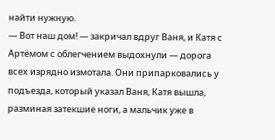найти нужную.
— Вот наш дом! — закричал вдруг Ваня, и Катя с Артёмом с облегчением выдохнули — дорога всех изрядно измотала. Они припарковались у подъезда, который указал Ваня, Катя вышла, разминая затекшие ноги, а мальчик уже в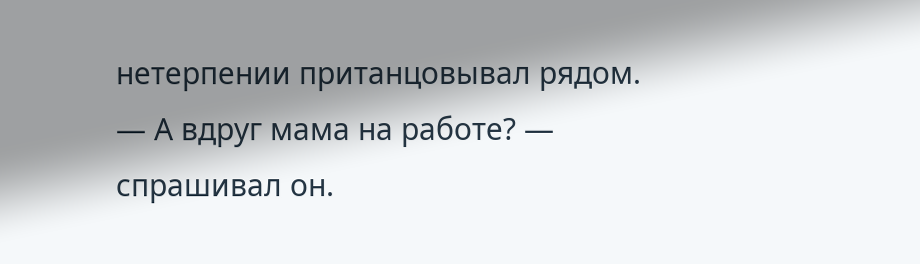нетерпении пританцовывал рядом.
— А вдруг мама на работе? — спрашивал он.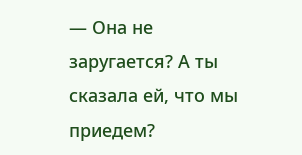— Она не заругается? А ты сказала ей, что мы приедем?